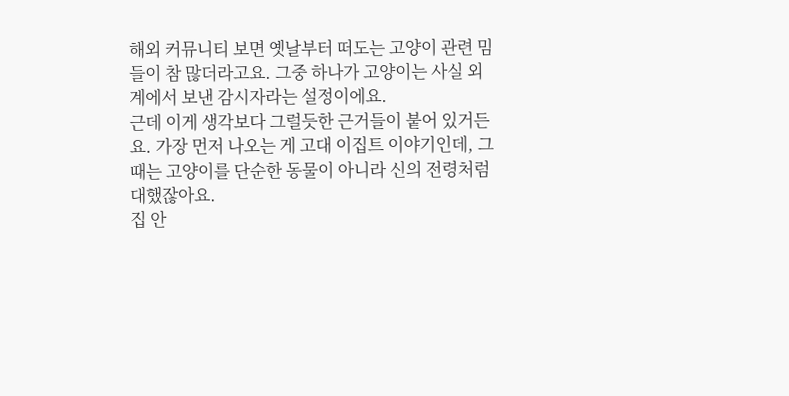해외 커뮤니티 보면 옛날부터 떠도는 고양이 관련 밈들이 참 많더라고요. 그중 하나가 고양이는 사실 외계에서 보낸 감시자라는 설정이에요.
근데 이게 생각보다 그럴듯한 근거들이 붙어 있거든요. 가장 먼저 나오는 게 고대 이집트 이야기인데, 그때는 고양이를 단순한 동물이 아니라 신의 전령처럼 대했잖아요.
집 안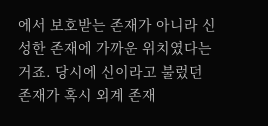에서 보호받는 존재가 아니라 신성한 존재에 가까운 위치였다는 거죠. 당시에 신이라고 불렀던 존재가 혹시 외계 존재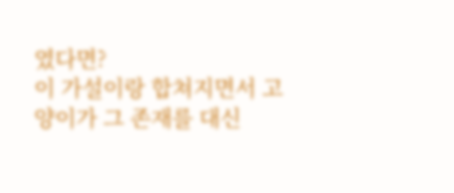였다면?
이 가설이랑 합쳐지면서 고양이가 그 존재를 대신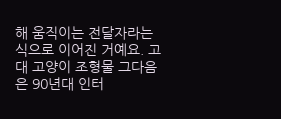해 움직이는 전달자라는 식으로 이어진 거예요. 고대 고양이 조형물 그다음은 90년대 인터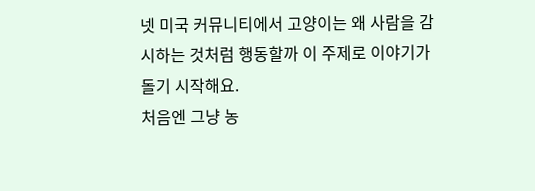넷 미국 커뮤니티에서 고양이는 왜 사람을 감시하는 것처럼 행동할까 이 주제로 이야기가 돌기 시작해요.
처음엔 그냥 농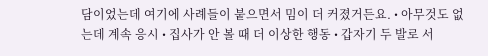담이었는데 여기에 사례들이 붙으면서 밈이 더 커졌거든요. • 아무것도 없는데 계속 응시 • 집사가 안 볼 때 더 이상한 행동 • 갑자기 두 발로 서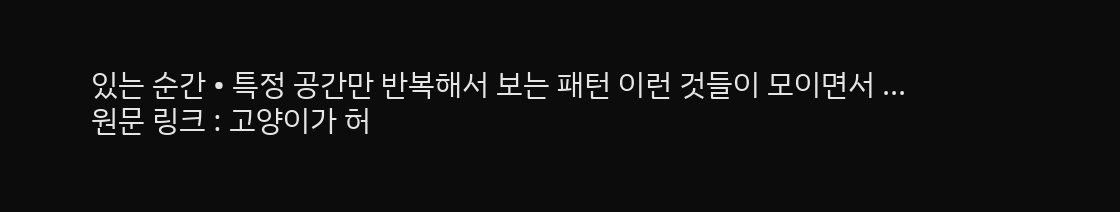있는 순간 • 특정 공간만 반복해서 보는 패턴 이런 것들이 모이면서 ...
원문 링크 : 고양이가 허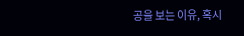공을 보는 이유, 혹시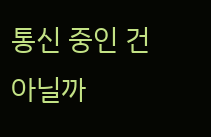통신 중인 건 아닐까